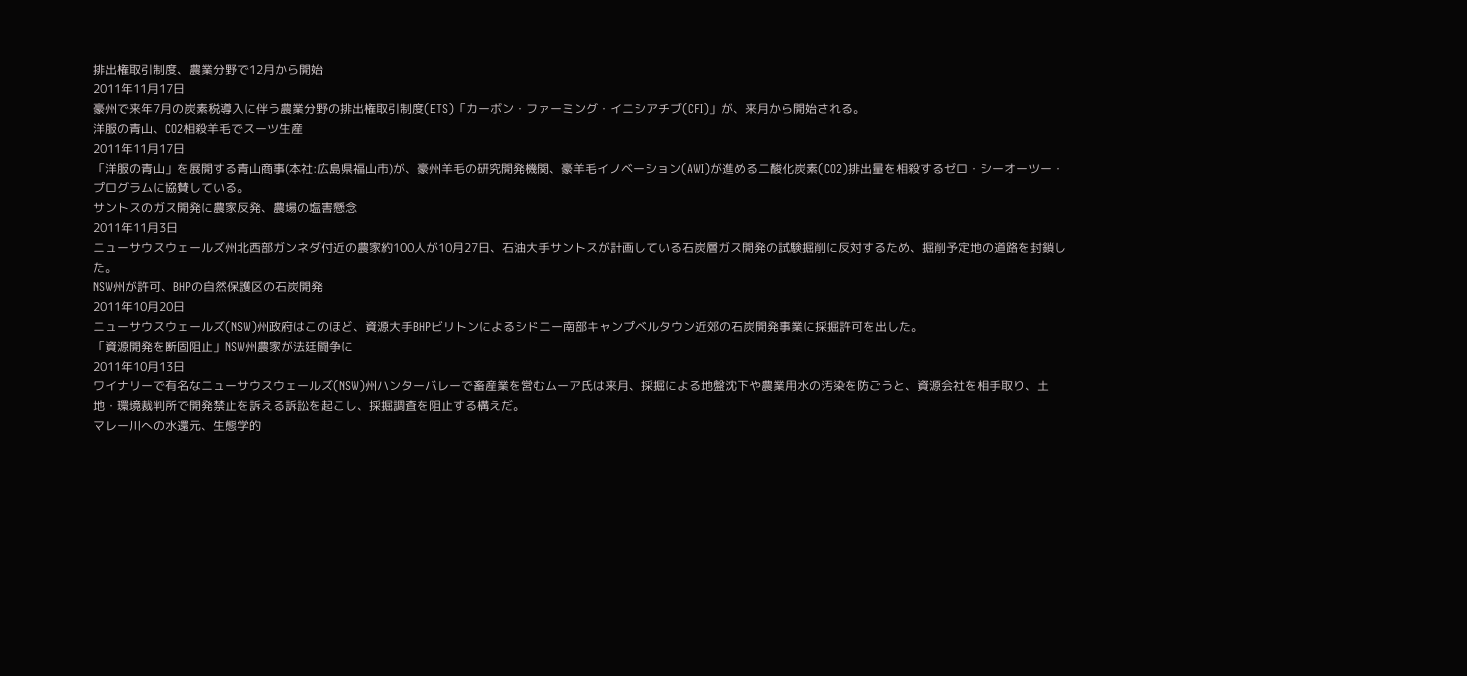排出権取引制度、農業分野で12月から開始
2011年11月17日
豪州で来年7月の炭素税導入に伴う農業分野の排出権取引制度(ETS)「カーボン・ファーミング・イニシアチブ(CFI)」が、来月から開始される。
洋服の青山、CO2相殺羊毛でスーツ生産
2011年11月17日
「洋服の青山」を展開する青山商事(本社:広島県福山市)が、豪州羊毛の研究開発機関、豪羊毛イノベーション(AWI)が進める二酸化炭素(CO2)排出量を相殺するゼロ・シーオーツー・プログラムに協賛している。
サントスのガス開発に農家反発、農場の塩害懸念
2011年11月3日
ニューサウスウェールズ州北西部ガンネダ付近の農家約100人が10月27日、石油大手サントスが計画している石炭層ガス開発の試験掘削に反対するため、掘削予定地の道路を封鎖した。
NSW州が許可、BHPの自然保護区の石炭開発
2011年10月20日
ニューサウスウェールズ(NSW)州政府はこのほど、資源大手BHPビリトンによるシドニー南部キャンプベルタウン近郊の石炭開発事業に採掘許可を出した。
「資源開発を断固阻止」NSW州農家が法廷闘争に
2011年10月13日
ワイナリーで有名なニューサウスウェールズ(NSW)州ハンターバレーで畜産業を営むムーア氏は来月、採掘による地盤沈下や農業用水の汚染を防ごうと、資源会社を相手取り、土地・環境裁判所で開発禁止を訴える訴訟を起こし、採掘調査を阻止する構えだ。
マレー川への水還元、生態学的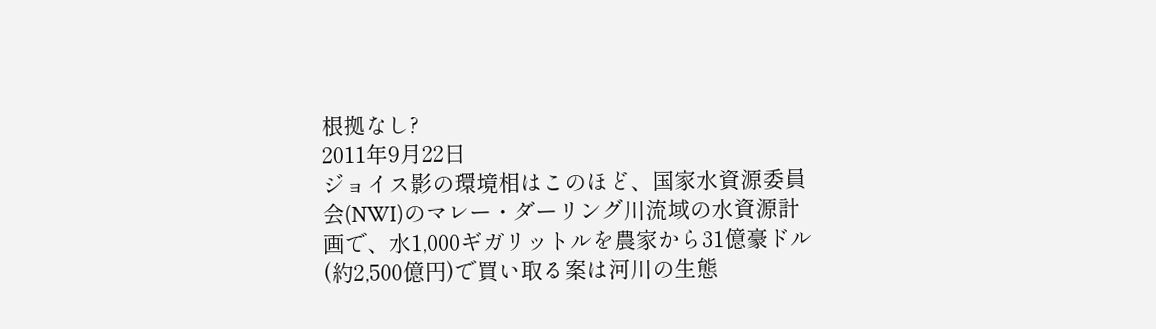根拠なし?
2011年9月22日
ジョイス影の環境相はこのほど、国家水資源委員会(NWI)のマレー・ダーリング川流域の水資源計画で、水1,000ギガリットルを農家から31億豪ドル(約2,500億円)で買い取る案は河川の生態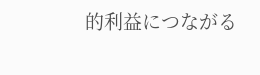的利益につながる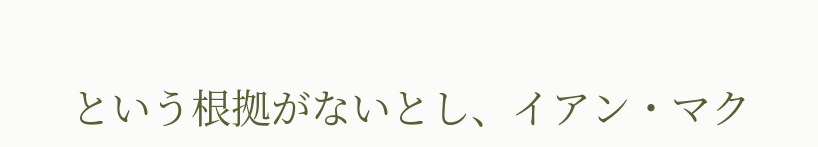という根拠がないとし、イアン・マク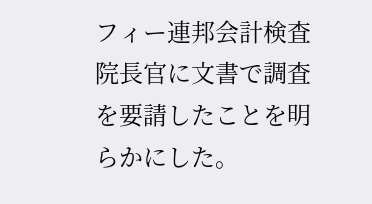フィー連邦会計検査院長官に文書で調査を要請したことを明らかにした。